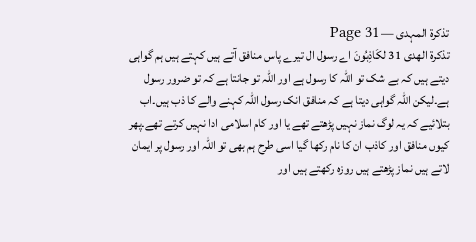تذکرۃ المہدی — Page 31
تذكرة الهدى 31 لكَاذِبُونَ اے رسول ال تیرے پاس منافق آتے ہیں کہتے ہیں ہم گواہی دیتے ہیں کہ بے شک تو اللہ کا رسول ہے اور اللہ تو جانتا ہے کہ تو ضرور رسول ہے۔لیکن اللہ گواہی دیتا ہے کہ منافق انک رسول اللہ کہنے والے کا ذب ہیں۔اب بتلائیے کہ یہ لوگ نماز نہیں پڑھتے تھے یا اور کام اسلامی ادا نہیں کرتے تھے۔پھر کیوں منافق اور کاذب ان کا نام رکھا گیا اسی طرح ہم بھی تو اللہ اور رسول پر ایمان لاتے ہیں نماز پڑھتے ہیں روزہ رکھتے ہیں اور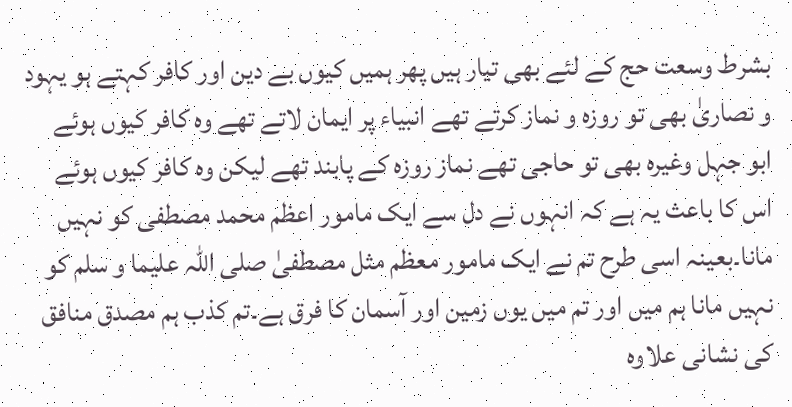بشرط وسعت حج کے لئے بھی تیار ہیں پھر ہمیں کیوں بے دین اور کافر کہتے ہو یہود و نصاریٰ بھی تو روزه و نماز کرتے تھے انبیاء پر ایمان لاتے تھے وہ کافر کیوں ہوئے ابو جہل وغیرہ بھی تو حاجی تھے نماز روزہ کے پابند تھے لیکن وہ کافر کیوں ہوئے اس کا باعث یہ ہے کہ انہوں نے دل سے ایک مامور اعظم محمد مصطفی کو نہیں مانا۔بعینہ اسی طرح تم نے ایک مامور معظم مثل مصطفیٰ صلی اللہ علیما و سلم کو نہیں مانا ہم میں اور تم میں یوں زمین اور آسمان کا فرق ہے۔تم کذب ہم مصدق منافق کی نشانی علاوہ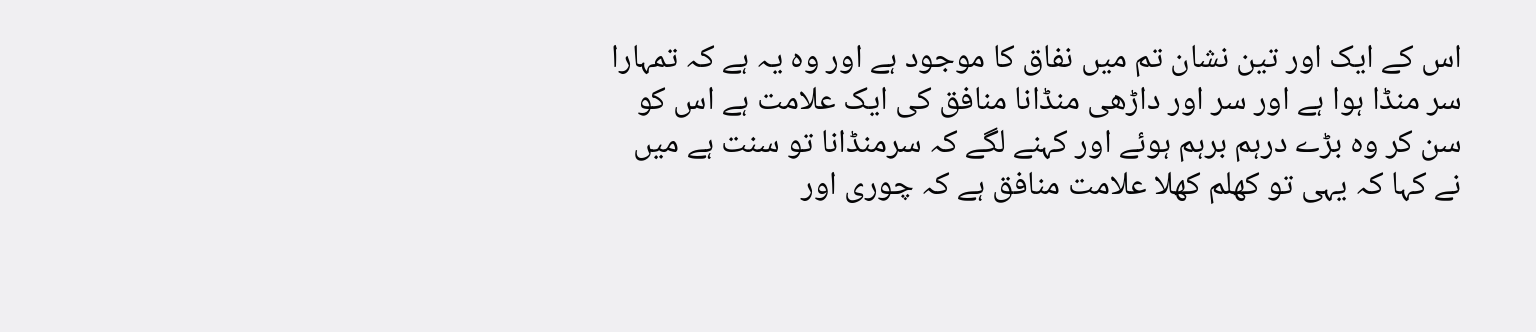اس کے ایک اور تین نشان تم میں نفاق کا موجود ہے اور وہ یہ ہے کہ تمہارا سر منڈا ہوا ہے اور سر اور داڑھی منڈانا منافق کی ایک علامت ہے اس کو سن کر وہ بڑے درہم برہم ہوئے اور کہنے لگے کہ سرمنڈانا تو سنت ہے میں نے کہا کہ یہی تو کھلم کھلا علامت منافق ہے کہ چوری اور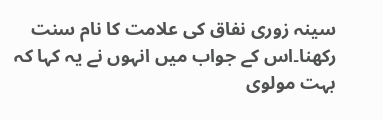سینہ زوری نفاق کی علامت کا نام سنت رکھنا۔اس کے جواب میں انہوں نے یہ کہا کہ بہت مولوی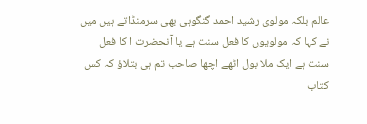عالم بلکہ مولوی رشید احمد گنگوہی بھی سرمنڈاتے ہیں میں نے کہا کہ مولویوں کا فعل سنت ہے یا آنحضرت ا کا فعل سنت ہے ایک ملا بول اٹھے اچھا صاحب تم ہی بتلاؤ کہ کس کتاب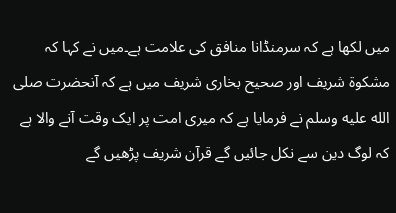میں لکھا ہے کہ سرمنڈانا منافق کی علامت ہے۔میں نے کہا کہ مشکوۃ شریف اور صحیح بخاری شریف میں ہے کہ آنحضرت صلى الله عليه وسلم نے فرمایا ہے کہ میری امت پر ایک وقت آنے والا ہے کہ لوگ دین سے نکل جائیں گے قرآن شریف پڑھیں گے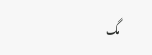مگ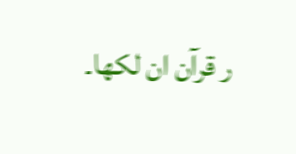ر قرآن ان لکھا۔